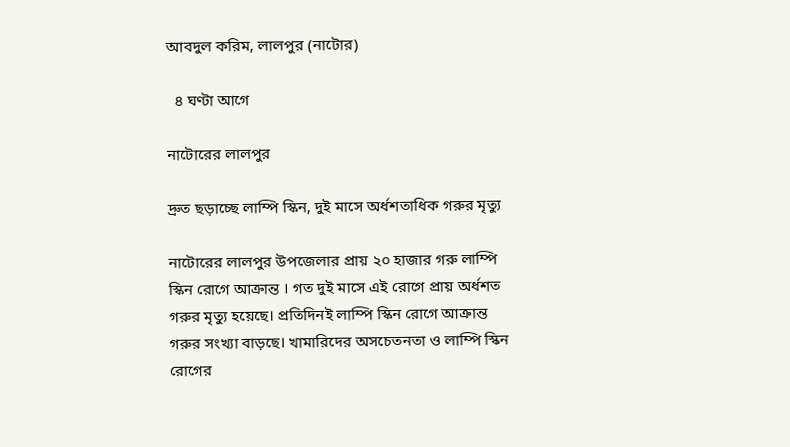আবদুল করিম, লালপুর (নাটোর)

  ৪ ঘণ্টা আগে

নাটোরের লালপুর

দ্রুত ছড়াচ্ছে লাম্পি স্কিন, দুই মাসে অর্ধশতাধিক গরুর মৃত্যু

নাটোরের লালপুর উপজেলার প্রায় ২০ হাজার গরু লাম্পি স্কিন রোগে আক্রান্ত । গত দুই মাসে এই রোগে প্রায় অর্ধশত গরুর মৃত্যু হয়েছে। প্রতিদিনই লাম্পি স্কিন রোগে আক্রান্ত গরুর সংখ্যা বাড়ছে। খামারিদের অসচেতনতা ও লাম্পি স্কিন রোগের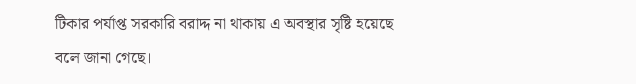টিকার পর্যাপ্ত সরকারি বরাদ্দ না থাকায় এ অবস্থার সৃষ্টি হয়েছে বলে জানা গেছে।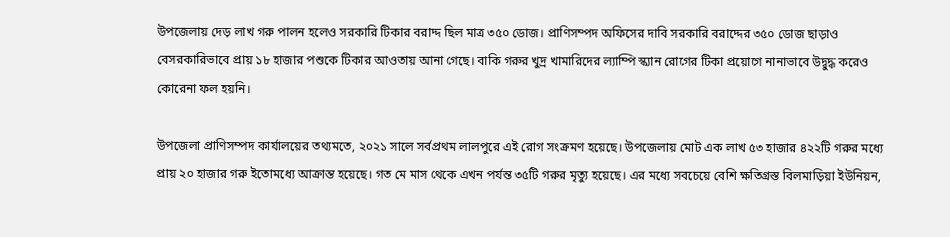উপজেলায় দেড় লাখ গরু পালন হলেও সরকারি টিকার বরাদ্দ ছিল মাত্র ৩৫০ ডোজ। প্রাণিসম্পদ অফিসের দাবি সরকারি বরাদ্দের ৩৫০ ডোজ ছাড়াও বেসরকারিভাবে প্রায় ১৮ হাজার পশুকে টিকার আওতায় আনা গেছে। বাকি গরুর খুদ্র খামারিদের ল্যাম্পি স্ক্যান রোগের টিকা প্রয়োগে নানাভাবে উদ্বুদ্ধ করেও কোরেনা ফল হয়নি।

উপজেলা প্রাণিসম্পদ কার্যালয়ের তথ্যমতে, ২০২১ সালে সর্বপ্রথম লালপুরে এই রোগ সংক্রমণ হয়েছে। উপজেলায় মোট এক লাখ ৫৩ হাজার ৪২২টি গরুর মধ্যে প্রায় ২০ হাজার গরু ইতোমধ্যে আক্রান্ত হয়েছে। গত মে মাস থেকে এখন পর্যন্ত ৩৫টি গরুর মৃত্যু হয়েছে। এর মধ্যে সবচেয়ে বেশি ক্ষতিগ্রস্ত বিলমাড়িয়া ইউনিয়ন,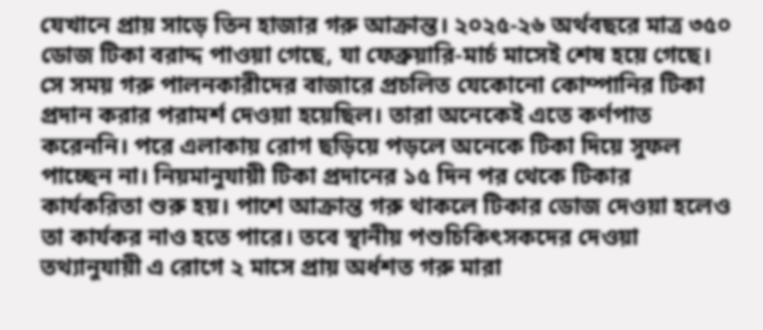যেখানে প্রায় সাড়ে তিন হাজার গরু আক্রান্ত। ২০২৫-২৬ অর্থবছরে মাত্র ৩৫০ ডোজ টিকা বরাদ্দ পাওয়া গেছে, যা ফেব্রুয়ারি-মার্চ মাসেই শেষ হয়ে গেছে। সে সময় গরু পালনকারীদের বাজারে প্রচলিত যেকোনো কোম্পানির টিকা প্রদান করার পরামর্শ দেওয়া হয়েছিল। তারা অনেকেই এতে কর্ণপাত করেননি। পরে এলাকায় রোগ ছড়িয়ে পড়লে অনেকে টিকা দিয়ে সুফল পাচ্ছেন না। নিয়মানুযায়ী টিকা প্রদানের ১৫ দিন পর থেকে টিকার কার্যকরিতা শুরু হয়। পাশে আক্রান্ত গরু থাকলে টিকার ডোজ দেওয়া হলেও তা কার্যকর নাও হতে পারে। তবে স্থানীয় পশুচিকিৎসকদের দেওয়া তথ্যানুযায়ী এ রোগে ২ মাসে প্রায় অর্ধশত গরু মারা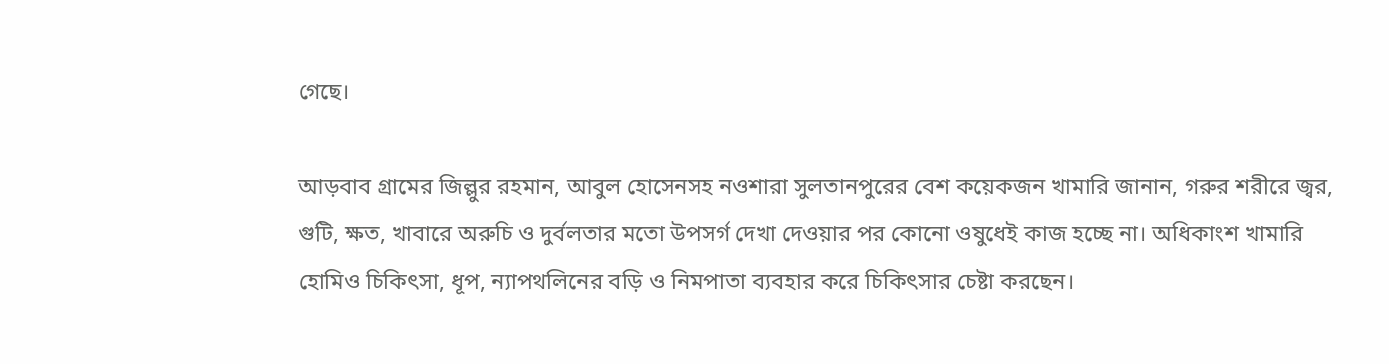গেছে।

আড়বাব গ্রামের জিল্লুর রহমান, আবুল হোসেনসহ নওশারা সুলতানপুরের বেশ কয়েকজন খামারি জানান, গরুর শরীরে জ্বর, গুটি, ক্ষত, খাবারে অরুচি ও দুর্বলতার মতো উপসর্গ দেখা দেওয়ার পর কোনো ওষুধেই কাজ হচ্ছে না। অধিকাংশ খামারি হোমিও চিকিৎসা, ধূপ, ন্যাপথলিনের বড়ি ও নিমপাতা ব্যবহার করে চিকিৎসার চেষ্টা করছেন।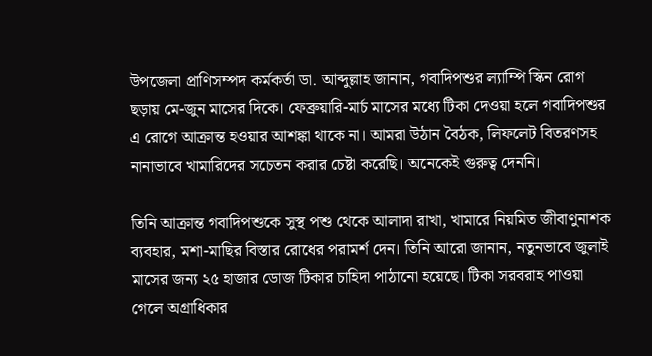উপজেলা প্রাণিসম্পদ কর্মকর্তা ডা. আব্দুল্লাহ জানান, গবাদিপশুর ল্যাম্পি স্কিন রোগ ছড়ায় মে-জুন মাসের দিকে। ফেব্রুয়ারি-মার্চ মাসের মধ্যে টিকা দেওয়া হলে গবাদিপশুর এ রোগে আক্রান্ত হওয়ার আশঙ্কা থাকে না। আমরা উঠান বৈঠক, লিফলেট বিতরণসহ নানাভাবে খামারিদের সচেতন করার চেষ্টা করেছি। অনেকেই গুরুত্ব দেননি।

তিনি আক্রান্ত গবাদিপশুকে সুস্থ পশু থেকে আলাদা রাখা, খামারে নিয়মিত জীবাণুনাশক ব্যবহার, মশা-মাছির বিস্তার রোধের পরামর্শ দেন। তিনি আরো জানান, নতুনভাবে জুলাই মাসের জন্য ২৫ হাজার ডোজ টিকার চাহিদা পাঠানো হয়েছে। টিকা সরবরাহ পাওয়া গেলে অগ্রাধিকার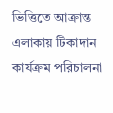ভিত্তিতে আক্রান্ত এলাকায় টিকাদান কার্যক্রম পরিচালনা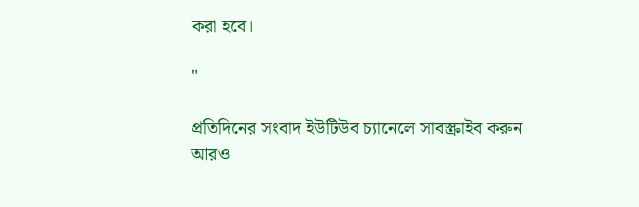করা হবে।

"

প্রতিদিনের সংবাদ ইউটিউব চ্যানেলে সাবস্ক্রাইব করুন
আরও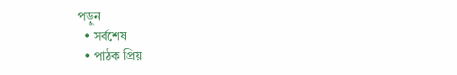পড়ুন
  • সর্বশেষ
  • পাঠক প্রিয়